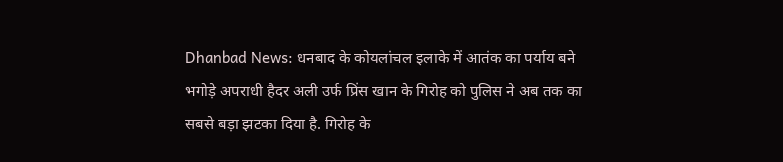Dhanbad News: धनबाद के कोयलांचल इलाके में आतंक का पर्याय बने भगोड़े अपराधी हैदर अली उर्फ प्रिंस खान के गिरोह को पुलिस ने अब तक का सबसे बड़ा झटका दिया है. गिरोह के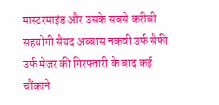मास्टरमाइंड और उसके सबसे करीबी सहयोगी सैयद अब्बास नकवी उर्फ सैफी उर्फ मेजर की गिरफ्तारी के बाद कई चौंकाने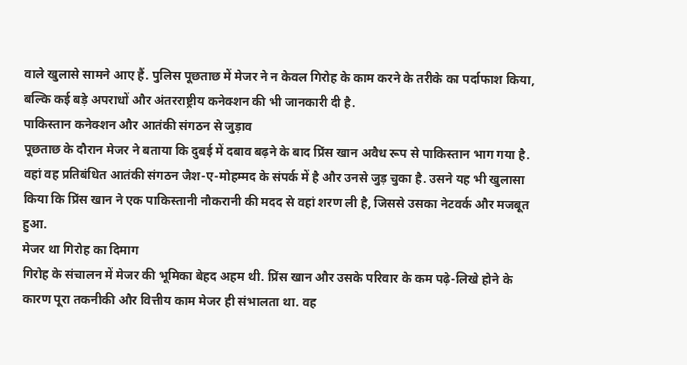वाले खुलासे सामने आए हैं. पुलिस पूछताछ में मेजर ने न केवल गिरोह के काम करने के तरीके का पर्दाफाश किया, बल्कि कई बड़े अपराधों और अंतरराष्ट्रीय कनेक्शन की भी जानकारी दी है.
पाकिस्तान कनेक्शन और आतंकी संगठन से जुड़ाव
पूछताछ के दौरान मेजर ने बताया कि दुबई में दबाव बढ़ने के बाद प्रिंस खान अवैध रूप से पाकिस्तान भाग गया है. वहां वह प्रतिबंधित आतंकी संगठन जैश-ए-मोहम्मद के संपर्क में है और उनसे जुड़ चुका है. उसने यह भी खुलासा किया कि प्रिंस खान ने एक पाकिस्तानी नौकरानी की मदद से वहां शरण ली है, जिससे उसका नेटवर्क और मजबूत हुआ.
मेजर था गिरोह का दिमाग
गिरोह के संचालन में मेजर की भूमिका बेहद अहम थी. प्रिंस खान और उसके परिवार के कम पढ़े-लिखे होने के कारण पूरा तकनीकी और वित्तीय काम मेजर ही संभालता था. वह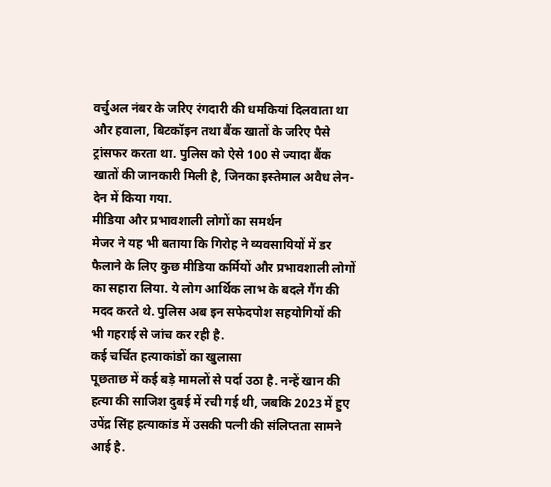वर्चुअल नंबर के जरिए रंगदारी की धमकियां दिलवाता था और हवाला, बिटकॉइन तथा बैंक खातों के जरिए पैसे ट्रांसफर करता था. पुलिस को ऐसे 100 से ज्यादा बैंक खातों की जानकारी मिली है, जिनका इस्तेमाल अवैध लेन-देन में किया गया.
मीडिया और प्रभावशाली लोगों का समर्थन
मेजर ने यह भी बताया कि गिरोह ने व्यवसायियों में डर फैलाने के लिए कुछ मीडिया कर्मियों और प्रभावशाली लोगों का सहारा लिया. ये लोग आर्थिक लाभ के बदले गैंग की मदद करते थे. पुलिस अब इन सफेदपोश सहयोगियों की भी गहराई से जांच कर रही है.
कई चर्चित हत्याकांडों का खुलासा
पूछताछ में कई बड़े मामलों से पर्दा उठा है. नन्हें खान की हत्या की साजिश दुबई में रची गई थी, जबकि 2023 में हुए उपेंद्र सिंह हत्याकांड में उसकी पत्नी की संलिप्तता सामने आई है.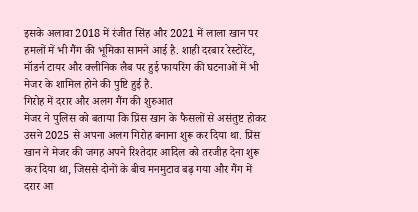इसके अलावा 2018 में रंजीत सिंह और 2021 में लाला खान पर हमलों में भी गैंग की भूमिका सामने आई है. शाही दरबार रेस्टोरेंट, मॉडर्न टायर और क्लीनिक लैब पर हुई फायरिंग की घटनाओं में भी मेजर के शामिल होने की पुष्टि हुई है.
गिरोह में दरार और अलग गैंग की शुरुआत
मेजर ने पुलिस को बताया कि प्रिंस खान के फैसलों से असंतुष्ट होकर उसने 2025 से अपना अलग गिरोह बनाना शुरू कर दिया था. प्रिंस खान ने मेजर की जगह अपने रिश्तेदार आदिल को तरजीह देना शुरू कर दिया था, जिससे दोनों के बीच मनमुटाव बढ़ गया और गैंग में दरार आ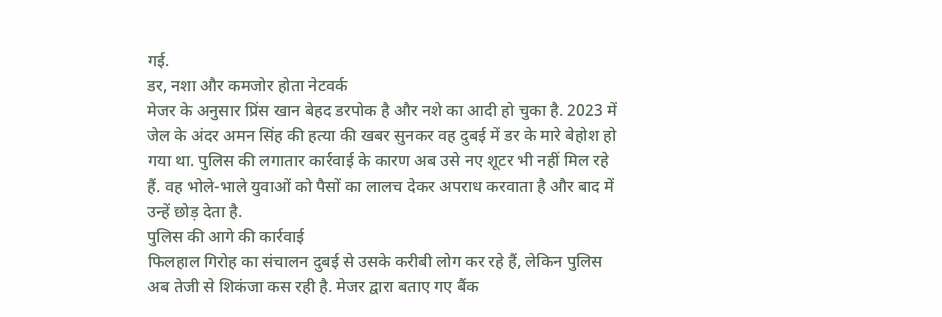गई.
डर, नशा और कमजोर होता नेटवर्क
मेजर के अनुसार प्रिंस खान बेहद डरपोक है और नशे का आदी हो चुका है. 2023 में जेल के अंदर अमन सिंह की हत्या की खबर सुनकर वह दुबई में डर के मारे बेहोश हो गया था. पुलिस की लगातार कार्रवाई के कारण अब उसे नए शूटर भी नहीं मिल रहे हैं. वह भोले-भाले युवाओं को पैसों का लालच देकर अपराध करवाता है और बाद में उन्हें छोड़ देता है.
पुलिस की आगे की कार्रवाई
फिलहाल गिरोह का संचालन दुबई से उसके करीबी लोग कर रहे हैं, लेकिन पुलिस अब तेजी से शिकंजा कस रही है. मेजर द्वारा बताए गए बैंक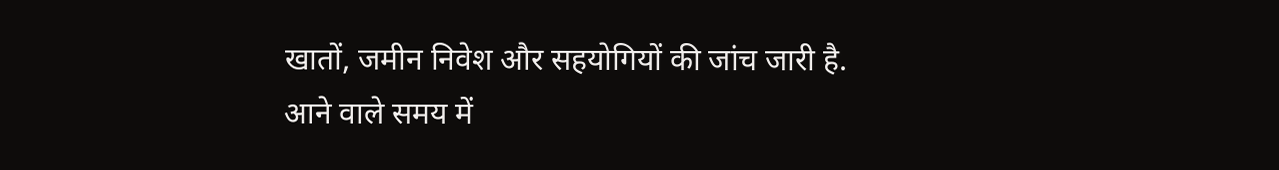खातों, जमीन निवेश और सहयोगियों की जांच जारी है. आने वाले समय में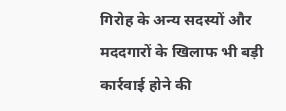गिरोह के अन्य सदस्यों और मददगारों के खिलाफ भी बड़ी कार्रवाई होने की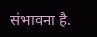संभावना है.